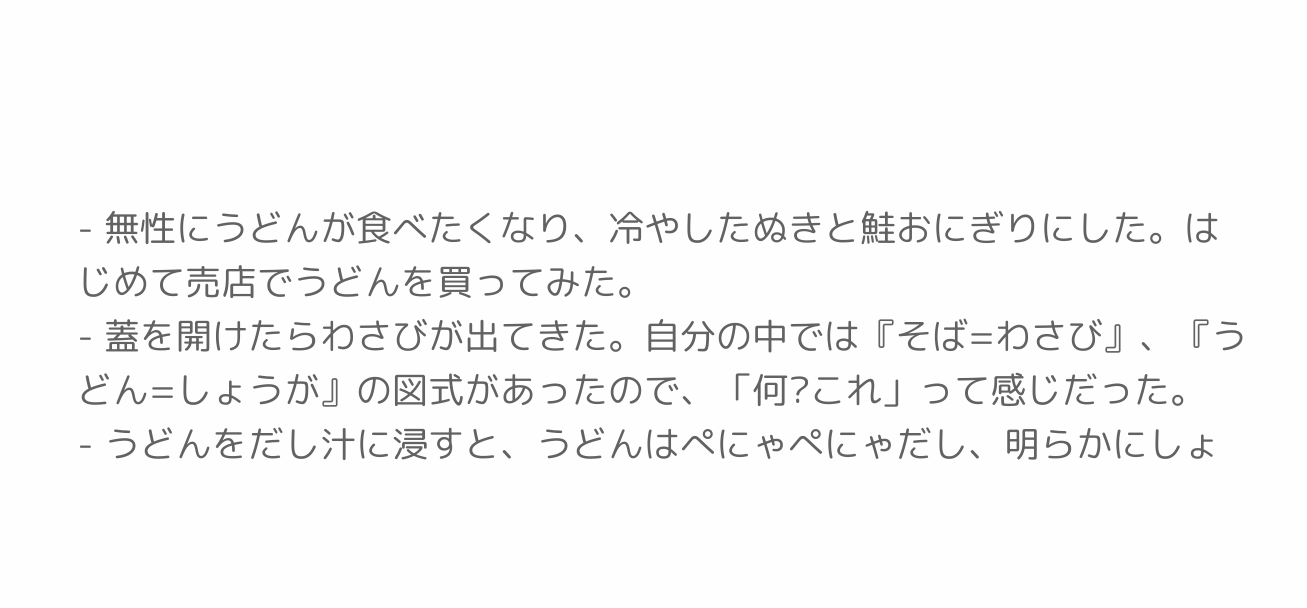- 無性にうどんが食べたくなり、冷やしたぬきと鮭おにぎりにした。はじめて売店でうどんを買ってみた。
- 蓋を開けたらわさびが出てきた。自分の中では『そば=わさび』、『うどん=しょうが』の図式があったので、「何?これ」って感じだった。
- うどんをだし汁に浸すと、うどんはぺにゃぺにゃだし、明らかにしょ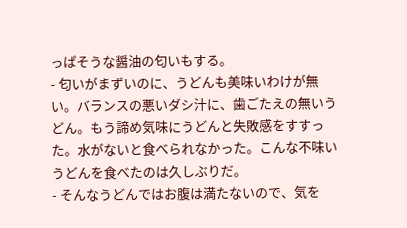っぱそうな醤油の匂いもする。
- 匂いがまずいのに、うどんも美味いわけが無い。バランスの悪いダシ汁に、歯ごたえの無いうどん。もう諦め気味にうどんと失敗感をすすった。水がないと食べられなかった。こんな不味いうどんを食べたのは久しぶりだ。
- そんなうどんではお腹は満たないので、気を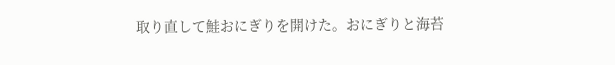取り直して鮭おにぎりを開けた。おにぎりと海苔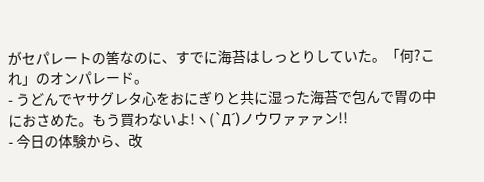がセパレートの筈なのに、すでに海苔はしっとりしていた。「何?これ」のオンパレード。
- うどんでヤサグレタ心をおにぎりと共に湿った海苔で包んで胃の中におさめた。もう買わないよ!ヽ(`Д´)ノウワァァァン!!
- 今日の体験から、改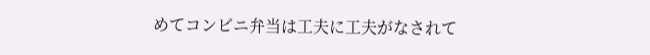めてコンビニ弁当は工夫に工夫がなされて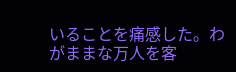いることを痛感した。わがままな万人を客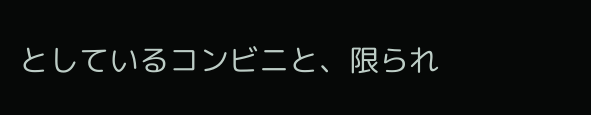としているコンビニと、限られ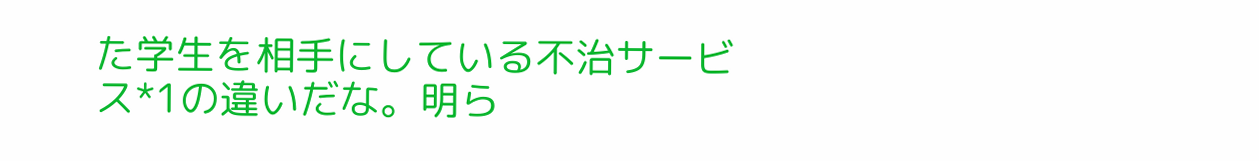た学生を相手にしている不治サービス*1の違いだな。明ら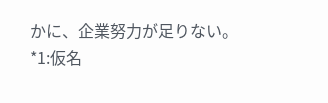かに、企業努力が足りない。
*1:仮名